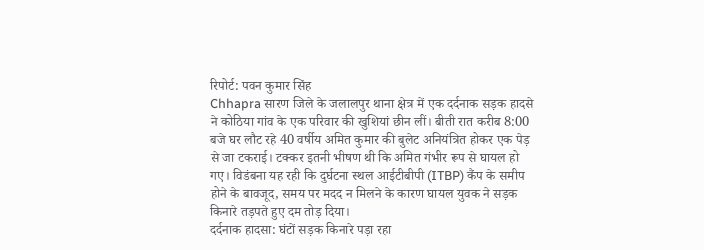रिपोर्ट: पवन कुमार सिंह
Chhapra सारण जिले के जलालपुर थाना क्षेत्र में एक दर्दनाक सड़क हादसे ने कोठिया गांव के एक परिवार की खुशियां छीन लीं। बीती रात करीब 8:00 बजे घर लौट रहे 40 वर्षीय अमित कुमार की बुलेट अनियंत्रित होकर एक पेड़ से जा टकराई। टक्कर इतनी भीषण थी कि अमित गंभीर रूप से घायल हो गए। विडंबना यह रही कि दुर्घटना स्थल आईटीबीपी (ITBP) कैंप के समीप होने के बावजूद, समय पर मदद न मिलने के कारण घायल युवक ने सड़क किनारे तड़पते हुए दम तोड़ दिया।
दर्दनाक हादसा: घंटों सड़क किनारे पड़ा रहा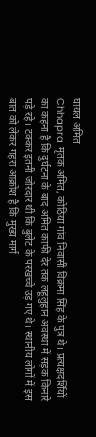घायल अमित
Chhapra मृतक अमित, कोठिया गांव निवासी विक्रमा सिंह के पुत्र थे। प्रत्यक्षदर्शियों का कहना है कि दुर्घटना के बाद अमित काफी देर तक लहूलुहान अवस्था में सड़क किनारे पड़े रहे। टक्कर इतनी जोरदार थी कि बुलेट के परखच्चे उड़ गए थे। स्थानीय लोगों में इस बात को लेकर गहरा आक्रोश है कि मुख्य मार्ग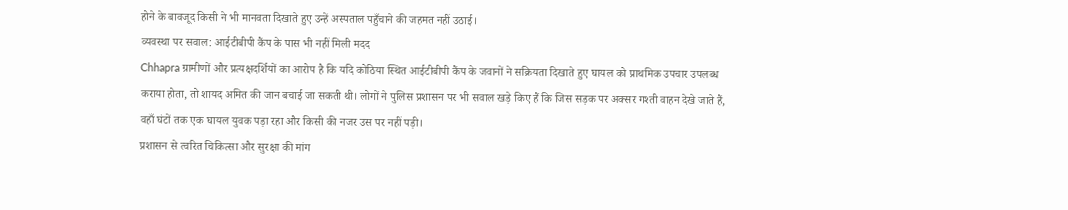होने के बावजूद किसी ने भी मानवता दिखाते हुए उन्हें अस्पताल पहुँचाने की जहमत नहीं उठाई।
व्यवस्था पर सवाल: आईटीबीपी कैंप के पास भी नहीं मिली मदद
Chhapra ग्रामीणों और प्रत्यक्षदर्शियों का आरोप है कि यदि कोठिया स्थित आईटीबीपी कैंप के जवानों ने सक्रियता दिखाते हुए घायल को प्राथमिक उपचार उपलब्ध कराया होता, तो शायद अमित की जान बचाई जा सकती थी। लोगों ने पुलिस प्रशासन पर भी सवाल खड़े किए हैं कि जिस सड़क पर अक्सर गश्ती वाहन देखे जाते हैं, वहाँ घंटों तक एक घायल युवक पड़ा रहा और किसी की नजर उस पर नहीं पड़ी।
प्रशासन से त्वरित चिकित्सा और सुरक्षा की मांग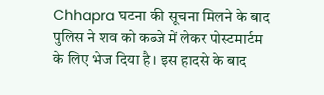Chhapra घटना की सूचना मिलने के बाद पुलिस ने शव को कब्जे में लेकर पोस्टमार्टम के लिए भेज दिया है। इस हादसे के बाद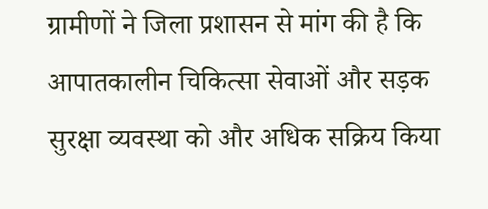ग्रामीणों ने जिला प्रशासन से मांग की है कि आपातकालीन चिकित्सा सेवाओं और सड़क सुरक्षा व्यवस्था को और अधिक सक्रिय किया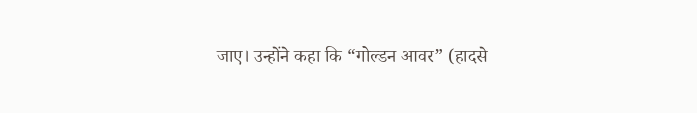जाए। उन्होंने कहा कि “गोल्डन आवर” (हादसे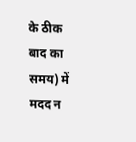के ठीक बाद का समय) में मदद न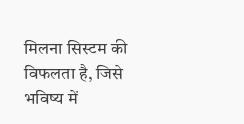मिलना सिस्टम की विफलता है, जिसे भविष्य में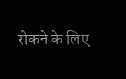रोकने के लिए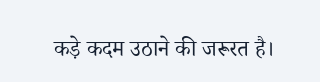कड़े कदम उठाने की जरूरत है।